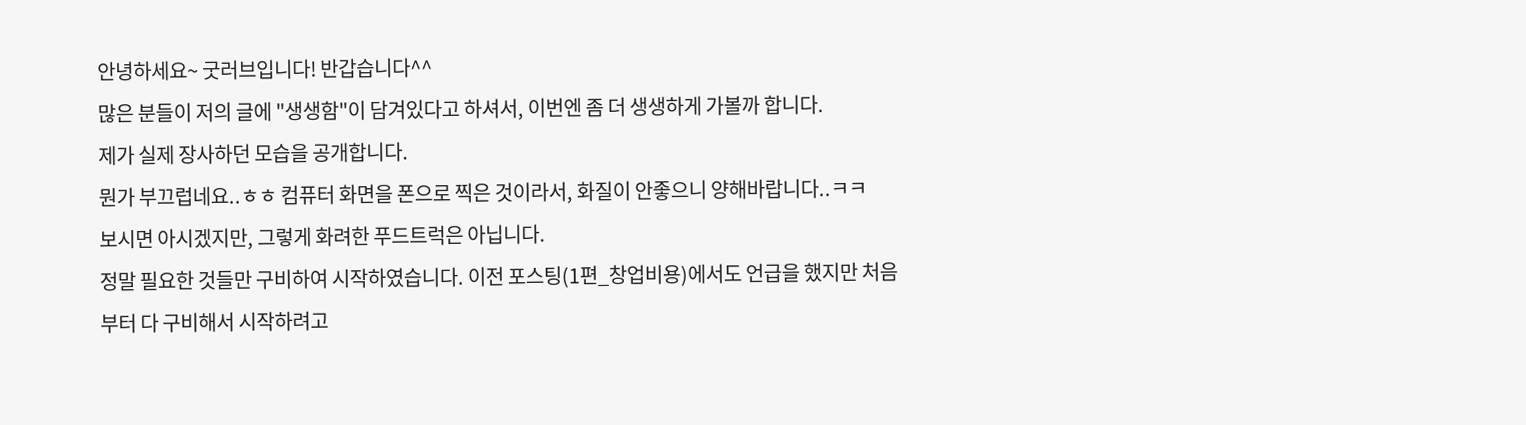안녕하세요~ 굿러브입니다! 반갑습니다^^
많은 분들이 저의 글에 "생생함"이 담겨있다고 하셔서, 이번엔 좀 더 생생하게 가볼까 합니다.
제가 실제 장사하던 모습을 공개합니다.
뭔가 부끄럽네요..ㅎㅎ 컴퓨터 화면을 폰으로 찍은 것이라서, 화질이 안좋으니 양해바랍니다..ㅋㅋ
보시면 아시겠지만, 그렇게 화려한 푸드트럭은 아닙니다.
정말 필요한 것들만 구비하여 시작하였습니다. 이전 포스팅(1편_창업비용)에서도 언급을 했지만 처음부터 다 구비해서 시작하려고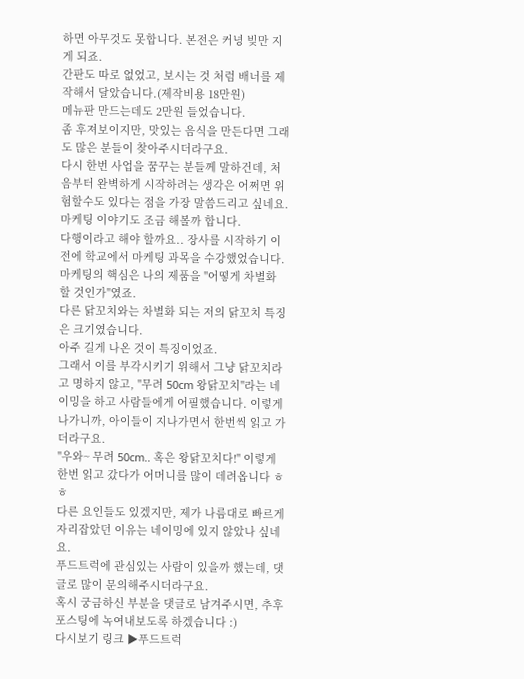하면 아무것도 못합니다. 본전은 커녕 빚만 지게 되죠.
간판도 따로 없었고, 보시는 것 처럼 배너를 제작해서 달았습니다.(제작비용 18만원)
메뉴판 만드는데도 2만원 들었습니다.
좀 후져보이지만, 맛있는 음식을 만든다면 그래도 많은 분들이 찾아주시더라구요.
다시 한번 사업을 꿈꾸는 분들께 말하건데, 처음부터 완벽하게 시작하려는 생각은 어쩌면 위험할수도 있다는 점을 가장 말씀드리고 싶네요.
마케팅 이야기도 조금 해볼까 합니다.
다행이라고 해야 할까요.. 장사를 시작하기 이전에 학교에서 마케팅 과목을 수강했었습니다.
마케팅의 핵심은 나의 제품을 "어떻게 차별화 할 것인가"였죠.
다른 닭꼬치와는 차별화 되는 저의 닭꼬치 특징은 크기였습니다.
아주 길게 나온 것이 특징이었죠.
그래서 이를 부각시키기 위해서 그냥 닭꼬치라고 명하지 않고, "무려 50cm 왕닭꼬치"라는 네이밍을 하고 사람들에게 어필했습니다. 이렇게 나가니까, 아이들이 지나가면서 한번씩 읽고 가더라구요.
"우와~ 무려 50cm.. 혹은 왕닭꼬치다!" 이렇게 한번 읽고 갔다가 어머니를 많이 데려옵니다 ㅎㅎ
다른 요인들도 있겠지만, 제가 나름대로 빠르게 자리잡았던 이유는 네이밍에 있지 않았나 싶네요.
푸드트럭에 관심있는 사람이 있을까 했는데, 댓글로 많이 문의해주시더라구요.
혹시 궁금하신 부분을 댓글로 남겨주시면, 추후 포스팅에 녹여내보도록 하겠습니다 :)
다시보기 링크 ▶푸드트럭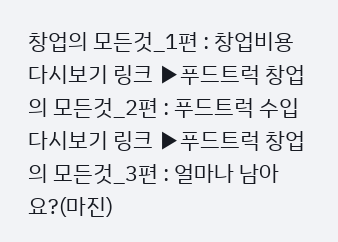창업의 모든것_1편 : 창업비용
다시보기 링크 ▶푸드트럭 창업의 모든것_2편 : 푸드트럭 수입
다시보기 링크 ▶푸드트럭 창업의 모든것_3편 : 얼마나 남아요?(마진)